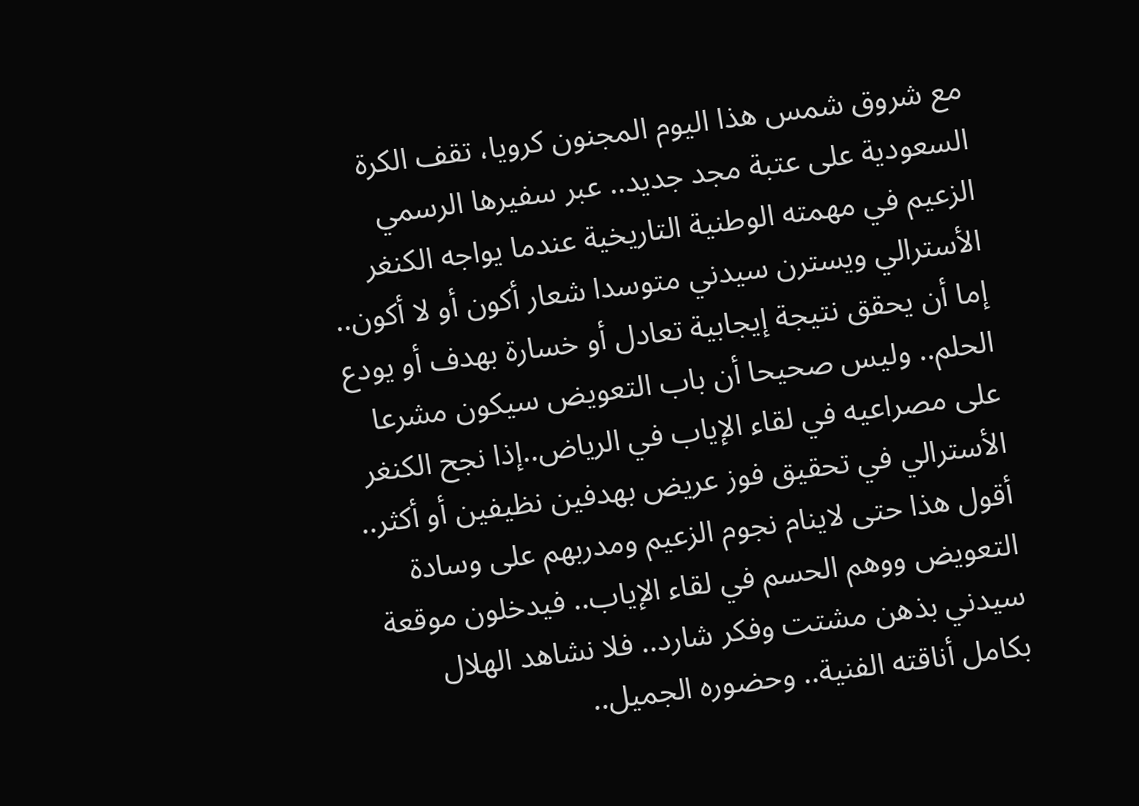مع شروق شمس هذا اليوم المجنون كرويا، تقف الكرة السعودية على عتبة مجد جديد.. عبر سفيرها الرسمي الزعيم في مهمته الوطنية التاريخية عندما يواجه الكنغر الأسترالي ويسترن سيدني متوسدا شعار أكون أو لا أكون.. إما أن يحقق نتيجة إيجابية تعادل أو خسارة بهدف أو يودع الحلم.. وليس صحيحا أن باب التعويض سيكون مشرعا على مصراعيه في لقاء الإياب في الرياض..إذا نجح الكنغر الأسترالي في تحقيق فوز عريض بهدفين نظيفين أو أكثر.. أقول هذا حتى لاينام نجوم الزعيم ومدربهم على وسادة التعويض ووهم الحسم في لقاء الإياب.. فيدخلون موقعة سيدني بذهن مشتت وفكر شارد.. فلا نشاهد الهلال بكامل أناقته الفنية.. وحضوره الجميل..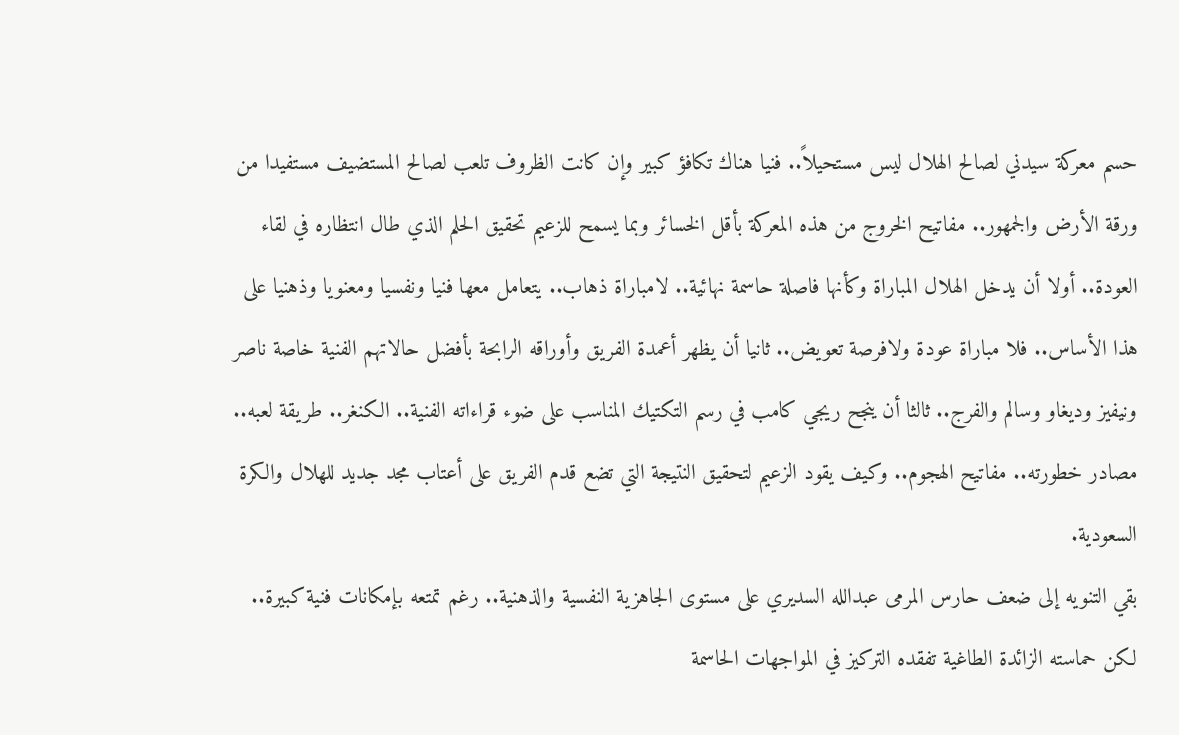حسم معركة سيدني لصالح الهلال ليس مستحيلاً.. فنيا هناك تكافؤ كبير وإن كانت الظروف تلعب لصالح المستضيف مستفيدا من ورقة الأرض والجمهور.. مفاتيح الخروج من هذه المعركة بأقل الخسائر وبما يسمح للزعيم تحقيق الحلم الذي طال انتظاره في لقاء العودة.. أولا أن يدخل الهلال المباراة وكأنها فاصلة حاسمة نهائية.. لامباراة ذهاب.. يتعامل معها فنيا ونفسيا ومعنويا وذهنيا على هذا الأساس.. فلا مباراة عودة ولافرصة تعويض.. ثانيا أن يظهر أعمدة الفريق وأوراقه الرابحة بأفضل حالاتهم الفنية خاصة ناصر ونيفيز وديغاو وسالم والفرج.. ثالثا أن ينجح ريجي كامب في رسم التكتيك المناسب على ضوء قراءاته الفنية.. الكنغر.. طريقة لعبه.. مصادر خطورته.. مفاتيح الهجوم.. وكيف يقود الزعيم لتحقيق النتيجة التي تضع قدم الفريق على أعتاب مجد جديد للهلال والكرة السعودية.
بقي التنويه إلى ضعف حارس المرمى عبدالله السديري على مستوى الجاهزية النفسية والذهنية.. رغم تمتعه بإمكانات فنية كبيرة.. لكن حماسته الزائدة الطاغية تفقده التركيز في المواجهات الحاسمة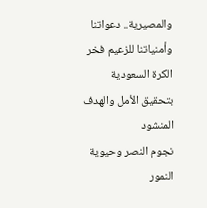والمصيرية.. دعواتنا وأمنياتنا للزعيم فخر الكرة السعودية بتحقيق الأمل والهدف المنشود
نجوم النصر وحيوية النمور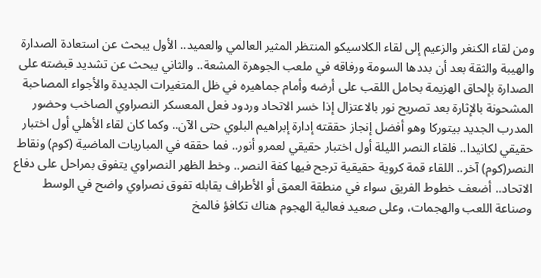ومن لقاء الكنغر والزعيم إلى لقاء الكلاسيكو المنتظر المثير العالمي والعميد.. الأول يبحث عن استعادة الصدارة والهيبة والثقة بعد أن بددها السومة ورفاقه في ملعب الجوهرة المشعة.. والثاني يبحث عن تشديد قبضته على الصدارة بإلحاق الهزيمة بحامل اللقب على أرضه وأمام جماهيره في ظل المتغيرات الجديدة والأجواء المصاحبة المشحونة بالإثارة بعد تصريح نور بالاعتزال إذا خسر الاتحاد وردود فعل المعسكر النصراوي الصاخب وحضور المدرب الجديد بيتوركا وهو أفضل إنجاز حققته إدارة إبراهيم البلوي حتى الآن.. وكما كان لقاء الأهلي أول اختبار حقيقي لكانيدا.. فلقاء النصر الليلة أول اختبار حقيقي لعمرو أنور.. فما حققه في المباريات الماضية (كوم) ونقاط النصر(كوم) آخر.. اللقاء قمة كروية حقيقية ترجح فيها كفة النصر.. وخط الظهر النصراوي يتفوق بمراحل على دفاع الاتحاد.. أضعف خطوط الفريق سواء في منطقة العمق أو الأطراف يقابله تفوق نصراوي واضح في الوسط وصناعة اللعب والهجمات، وعلى صعيد فعالية الهجوم هناك تكافؤ فالمخ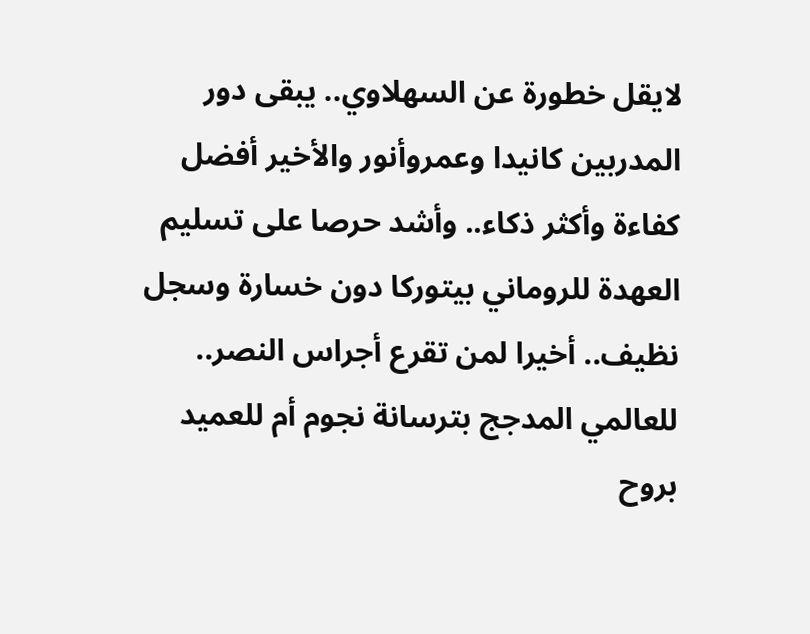لايقل خطورة عن السهلاوي.. يبقى دور المدربين كانيدا وعمروأنور والأخير أفضل كفاءة وأكثر ذكاء.. وأشد حرصا على تسليم العهدة للروماني بيتوركا دون خسارة وسجل نظيف.. أخيرا لمن تقرع أجراس النصر.. للعالمي المدجج بترسانة نجوم أم للعميد بروح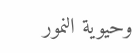وحيوية النمور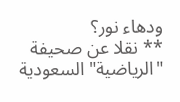ودهاء نور؟
** نقلا عن صحيفة "الرياضية" السعودية